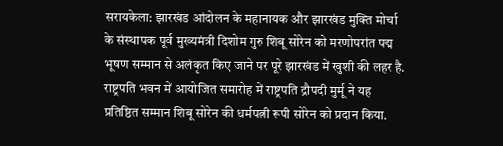सरायकेला: झारखंड आंदोलन के महानायक और झारखंड मुक्ति मोर्चा के संस्थापक पूर्व मुख्यमंत्री दिशोम गुरु शिबू सोरेन को मरणोपरांत पद्म भूषण सम्मान से अलंकृत किए जाने पर पूरे झारखंड में खुशी की लहर है. राष्ट्रपति भवन में आयोजित समारोह में राष्ट्रपति द्रौपदी मुर्मू ने यह प्रतिष्ठित सम्मान शिबू सोरेन की धर्मपत्नी रूपी सोरेन को प्रदान किया.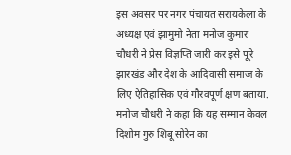इस अवसर पर नगर पंचायत सरायकेला के अध्यक्ष एवं झामुमो नेता मनोज कुमार चौधरी ने प्रेस विज्ञप्ति जारी कर इसे पूरे झारखंड और देश के आदिवासी समाज के लिए ऐतिहासिक एवं गौरवपूर्ण क्षण बताया.
मनोज चौधरी ने कहा कि यह सम्मान केवल दिशोम गुरु शिबू सोरेन का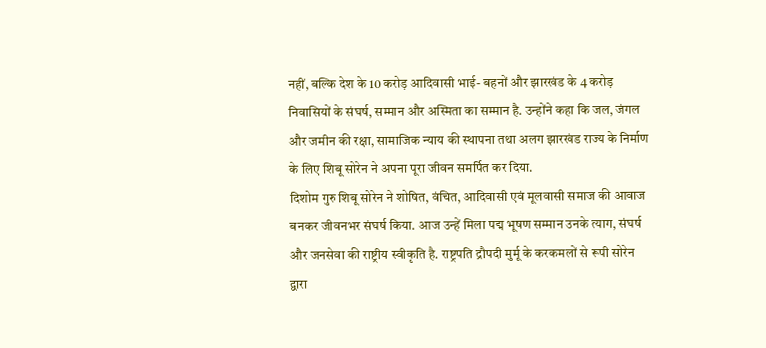नहीं, बल्कि देश के 10 करोड़ आदिवासी भाई- बहनों और झारखंड के 4 करोड़ निवासियों के संघर्ष, सम्मान और अस्मिता का सम्मान है. उन्होंने कहा कि जल, जंगल और जमीन की रक्षा, सामाजिक न्याय की स्थापना तथा अलग झारखंड राज्य के निर्माण के लिए शिबू सोरेन ने अपना पूरा जीवन समर्पित कर दिया.
दिशोम गुरु शिबू सोरेन ने शोषित, वंचित, आदिवासी एवं मूलवासी समाज की आवाज बनकर जीवनभर संघर्ष किया. आज उन्हें मिला पद्म भूषण सम्मान उनके त्याग, संघर्ष और जनसेवा की राष्ट्रीय स्वीकृति है. राष्ट्रपति द्रौपदी मुर्मू के करकमलों से रूपी सोरेन द्वारा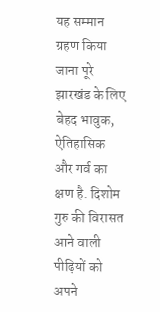यह सम्मान ग्रहण किया जाना पूरे झारखंड के लिए बेहद भावुक, ऐतिहासिक और गर्व का क्षण है. दिशोम गुरु की विरासत आने वाली पीढ़ियों को अपने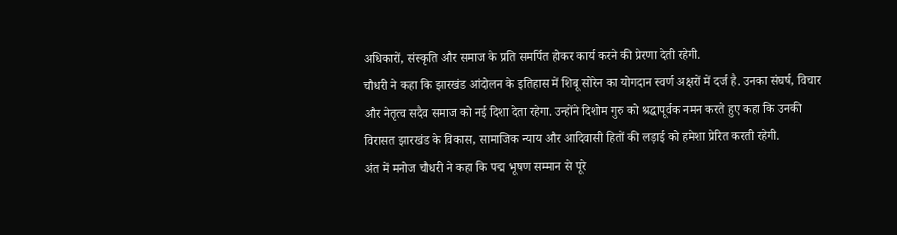अधिकारों, संस्कृति और समाज के प्रति समर्पित होकर कार्य करने की प्रेरणा देती रहेगी.
चौधरी ने कहा कि झारखंड आंदोलन के इतिहास में शिबू सोरेन का योगदान स्वर्ण अक्षरों में दर्ज है. उनका संघर्ष, विचार और नेतृत्व सदैव समाज को नई दिशा देता रहेगा. उन्होंने दिशोम गुरु को श्रद्धापूर्वक नमन करते हुए कहा कि उनकी विरासत झारखंड के विकास, सामाजिक न्याय और आदिवासी हितों की लड़ाई को हमेशा प्रेरित करती रहेगी.
अंत में मनोज चौधरी ने कहा कि पद्म भूषण सम्मान से पूरे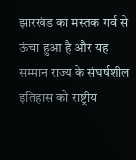झारखंड का मस्तक गर्व से ऊंचा हुआ है और यह सम्मान राज्य के संघर्षशील इतिहास को राष्ट्रीय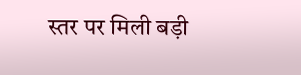स्तर पर मिली बड़ी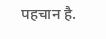पहचान है.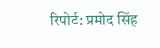रिपोर्ट: प्रमोद सिंह